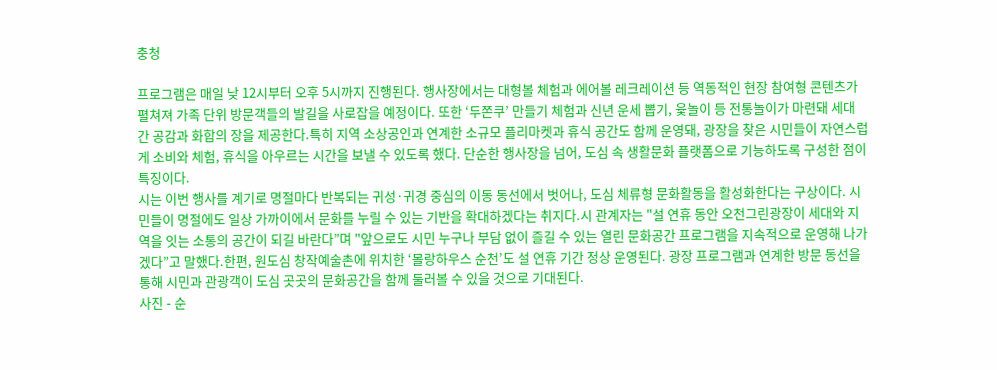충청

프로그램은 매일 낮 12시부터 오후 5시까지 진행된다. 행사장에서는 대형볼 체험과 에어볼 레크레이션 등 역동적인 현장 참여형 콘텐츠가 펼쳐져 가족 단위 방문객들의 발길을 사로잡을 예정이다. 또한 ‘두쫀쿠’ 만들기 체험과 신년 운세 뽑기, 윷놀이 등 전통놀이가 마련돼 세대 간 공감과 화합의 장을 제공한다.특히 지역 소상공인과 연계한 소규모 플리마켓과 휴식 공간도 함께 운영돼, 광장을 찾은 시민들이 자연스럽게 소비와 체험, 휴식을 아우르는 시간을 보낼 수 있도록 했다. 단순한 행사장을 넘어, 도심 속 생활문화 플랫폼으로 기능하도록 구성한 점이 특징이다.
시는 이번 행사를 계기로 명절마다 반복되는 귀성·귀경 중심의 이동 동선에서 벗어나, 도심 체류형 문화활동을 활성화한다는 구상이다. 시민들이 명절에도 일상 가까이에서 문화를 누릴 수 있는 기반을 확대하겠다는 취지다.시 관계자는 "설 연휴 동안 오천그린광장이 세대와 지역을 잇는 소통의 공간이 되길 바란다”며 "앞으로도 시민 누구나 부담 없이 즐길 수 있는 열린 문화공간 프로그램을 지속적으로 운영해 나가겠다”고 말했다.한편, 원도심 창작예술촌에 위치한 ‘몰랑하우스 순천’도 설 연휴 기간 정상 운영된다. 광장 프로그램과 연계한 방문 동선을 통해 시민과 관광객이 도심 곳곳의 문화공간을 함께 둘러볼 수 있을 것으로 기대된다.
사진 - 순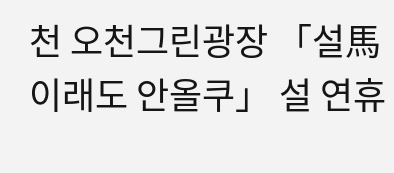천 오천그린광장 「설馬 이래도 안올쿠」 설 연휴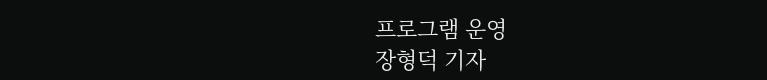프로그램 운영
장형덕 기자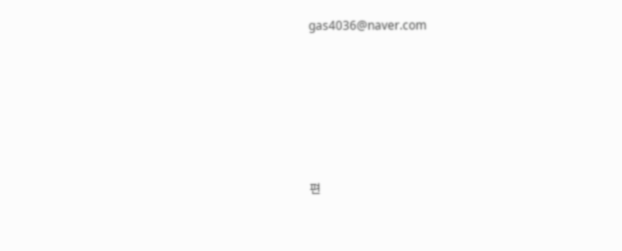gas4036@naver.com






편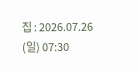집 : 2026.07.26 (일) 07:30